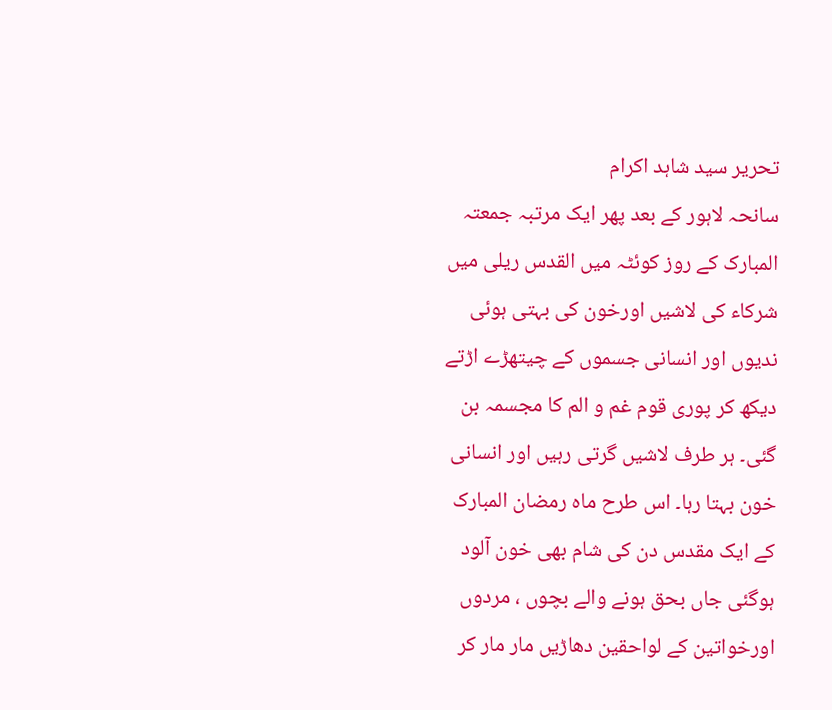تحریر سید شاہد اکرام
سانحہ لاہور کے بعد پھر ایک مرتبہ جمعتہ المبارک کے روز کوئٹہ میں القدس ریلی میں شرکاء کی لاشیں اورخون کی بہتی ہوئی ندیوں اور انسانی جسموں کے چیتھڑے اڑتے دیکھ کر پوری قوم غم و الم کا مجسمہ بن گئی۔ ہر طرف لاشیں گرتی رہیں اور انسانی خون بہتا رہا۔ اس طرح ماہ رمضان المبارک کے ایک مقدس دن کی شام بھی خون آلود ہوگئی جاں بحق ہونے والے بچوں ، مردوں اورخواتین کے لواحقین دھاڑیں مار مار کر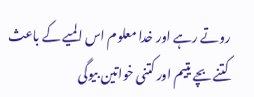روتے رہے اور خدا معلوم اس المیے کے باعث کتنے بچے یتیم اور کتنی خواتین بیوگی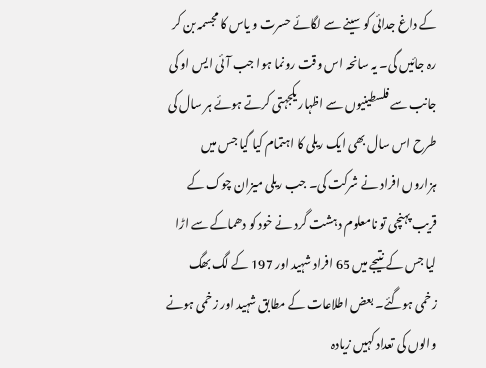کے داغ جدائی کو سینے سے لگائے حسرت و یاس کا مجسمہ بن کر رہ جائیں گی۔ یہ سانحہ اس وقت رونما ہوا جب آئی ایس او کی جانب سے فلسطینیوں سے اظہار یکجہتی کرتے ہوئے ہر سال کی طرح اس سال بھی ایک ریلی کا اہتمام کیا گیا جس میں ہزاروں افراد نے شرکت کی۔ جب ریلی میزان چوک کے قریب پہنچی تو نامعلوم دہشت گرد نے خود کو دھماکے سے اڑا لیا جس کے نتیجے میں 65 افراد شہید اور 197 کے لگ بھگ زخمی ہوگئے۔ بعض اطلاعات کے مطابق شہید اور زخمی ہونے والوں کی تعداد کہیں زیادہ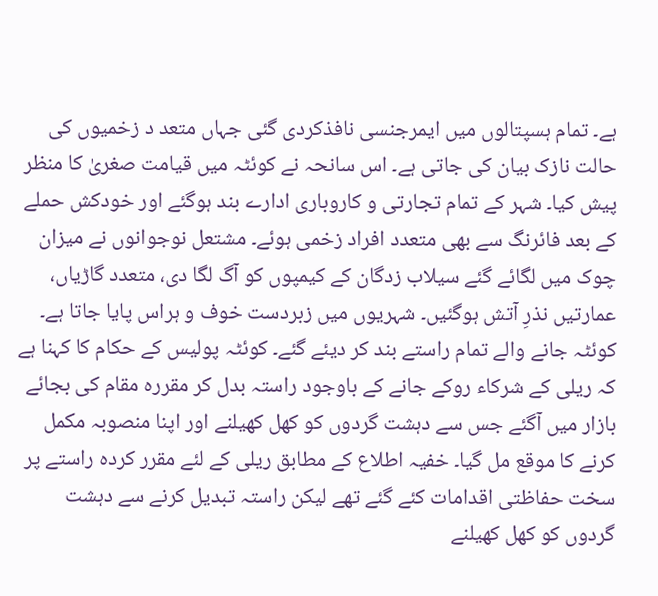ہے۔ تمام ہسپتالوں میں ایمرجنسی نافذکردی گئی جہاں متعد د زخمیوں کی حالت نازک بیان کی جاتی ہے۔ اس سانحہ نے کوئٹہ میں قیامت صغریٰ کا منظر پیش کیا۔ شہر کے تمام تجارتی و کاروباری ادارے بند ہوگئے اور خودکش حملے کے بعد فائرنگ سے بھی متعدد افراد زخمی ہوئے۔ مشتعل نوجوانوں نے میزان چوک میں لگائے گئے سیلاب زدگان کے کیمپوں کو آگ لگا دی، متعدد گاڑیاں، عمارتیں نذرِ آتش ہوگئیں۔ شہریوں میں زبردست خوف و ہراس پایا جاتا ہے۔ کوئٹہ جانے والے تمام راستے بند کر دیئے گئے۔ کوئٹہ پولیس کے حکام کا کہنا ہے کہ ریلی کے شرکاء روکے جانے کے باوجود راستہ بدل کر مقررہ مقام کی بجائے بازار میں آگئے جس سے دہشت گردوں کو کھل کھیلنے اور اپنا منصوبہ مکمل کرنے کا موقع مل گیا۔ خفیہ اطلاع کے مطابق ریلی کے لئے مقرر کردہ راستے پر سخت حفاظتی اقدامات کئے گئے تھے لیکن راستہ تبدیل کرنے سے دہشت گردوں کو کھل کھیلنے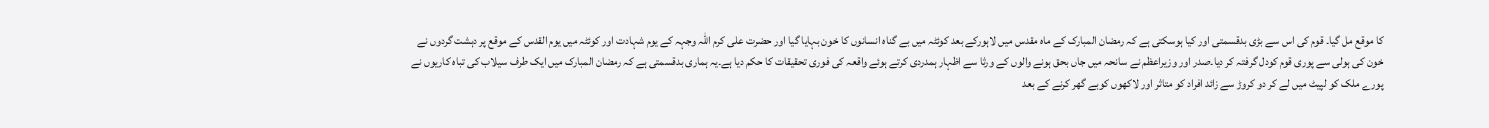کا موقع مل گیا۔ قوم کی اس سے بڑی بدقسمتی اور کیا ہوسکتی ہے کہ رمضان المبارک کے ماہ مقدس میں لاہورکے بعد کوئٹہ میں بے گناہ انسانوں کا خون بہایا گیا اور حضرت علی کرم اللہ وجہہ کے یوم شہادت اور کوئٹہ میں یوم القدس کے موقع پر دہشت گردوں نے خون کی ہولی سے پوری قوم کودل گرفتہ کر دیا۔صدر اور وزیراعظم نے سانحہ میں جاں بحق ہونے والوں کے ورثا سے اظہار ہمدردی کرتے ہوئے واقعہ کی فوری تحقیقات کا حکم دیا ہے۔یہ ہماری بدقسمتی ہے کہ رمضان المبارک میں ایک طرف سیلاب کی تباہ کاریوں نے پورے ملک کو لپیٹ میں لے کر دو کروڑ سے زائد افراد کو متاثر اور لاکھوں کوبے گھر کرنے کے بعد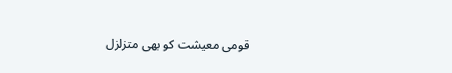قومی معیشت کو بھی متزلزل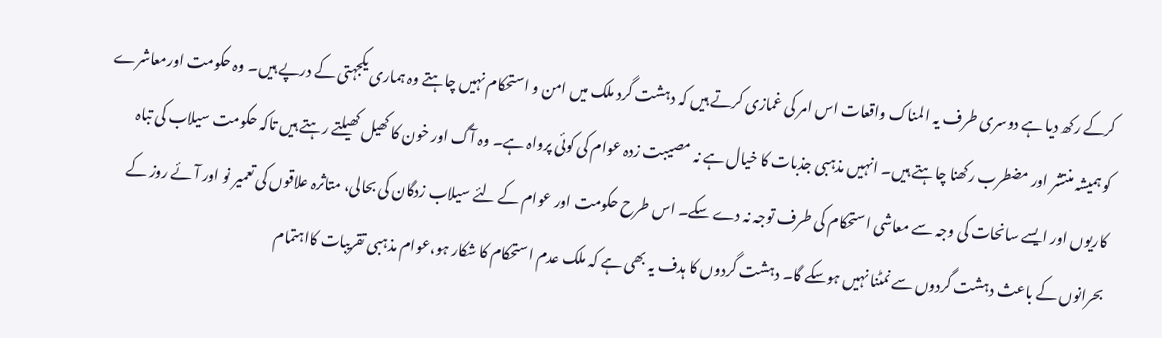کرکے رکھ دیا ہے دوسری طرف یہ المناک واقعات اس امر کی غمازی کرتے ہیں کہ دہشت گرد ملک میں امن و استحکام نہیں چاہتے وہ ہماری یکجہتی کے درپے ہیں۔ وہ حکومت اورمعاشرے کو ہمیشہ منتشر اور مضطرب رکھنا چاہتے ہیں۔ انہیں مذہبی جذبات کا خیال ہے نہ مصیبت زدہ عوام کی کوئی پرواہ ہے۔ وہ آگ اور خون کا کھیل کھیلتے رہتے ہیں تاکہ حکومت سیلاب کی تباہ کاریوں اور ایسے سانحات کی وجہ سے معاشی استحکام کی طرف توجہ نہ دے سکے۔ اس طرح حکومت اور عوام کے لئے سیلاب زدگان کی بحالی، متاثرہ علاقوں کی تعمیر نو اور آئے روز کے بحرانوں کے باعث دہشت گردوں سے نمٹنا نہیں ہوسکے گا۔ دہشت گردوں کا ہدف یہ بھی ہے کہ ملک عدم استحکام کا شکار ہو،عوام مذہبی تقریبات کااہتمام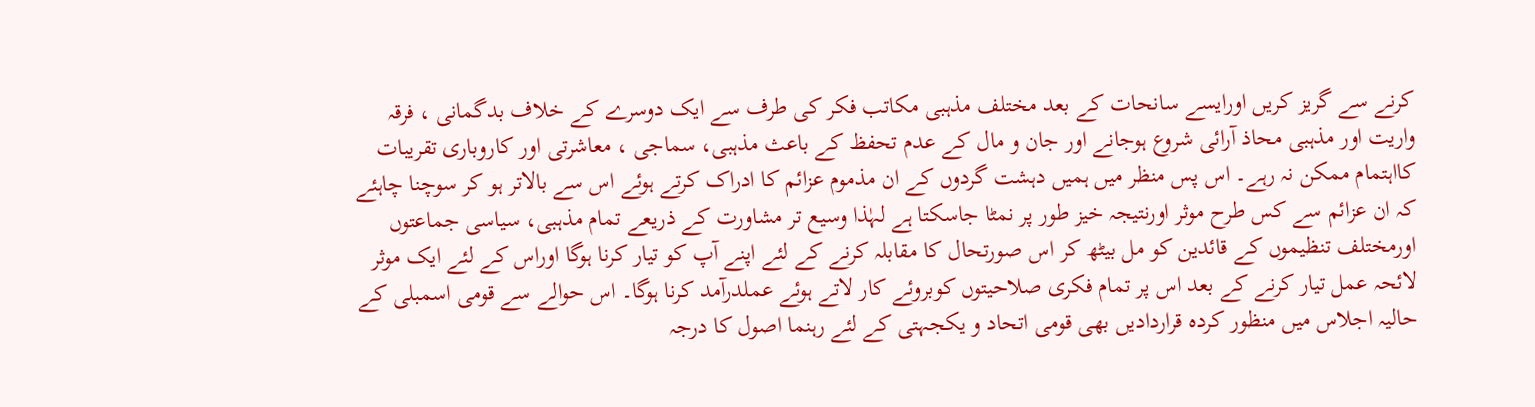کرنے سے گریز کریں اورایسے سانحات کے بعد مختلف مذہبی مکاتب فکر کی طرف سے ایک دوسرے کے خلاف بدگمانی ، فرقہ واریت اور مذہبی محاذ آرائی شروع ہوجانے اور جان و مال کے عدم تحفظ کے باعث مذہبی، سماجی ، معاشرتی اور کاروباری تقریبات کااہتمام ممکن نہ رہے۔ اس پس منظر میں ہمیں دہشت گردوں کے ان مذموم عزائم کا ادراک کرتے ہوئے اس سے بالاتر ہو کر سوچنا چاہئے کہ ان عزائم سے کس طرح موثر اورنتیجہ خیز طور پر نمٹا جاسکتا ہے لہٰذا وسیع تر مشاورت کے ذریعے تمام مذہبی، سیاسی جماعتوں اورمختلف تنظیموں کے قائدین کو مل بیٹھ کر اس صورتحال کا مقابلہ کرنے کے لئے اپنے آپ کو تیار کرنا ہوگا اوراس کے لئے ایک موثر لائحہ عمل تیار کرنے کے بعد اس پر تمام فکری صلاحیتوں کوبروئے کار لاتے ہوئے عملدرآمد کرنا ہوگا۔ اس حوالے سے قومی اسمبلی کے حالیہ اجلاس میں منظور کردہ قراردادیں بھی قومی اتحاد و یکجہتی کے لئے رہنما اصول کا درجہ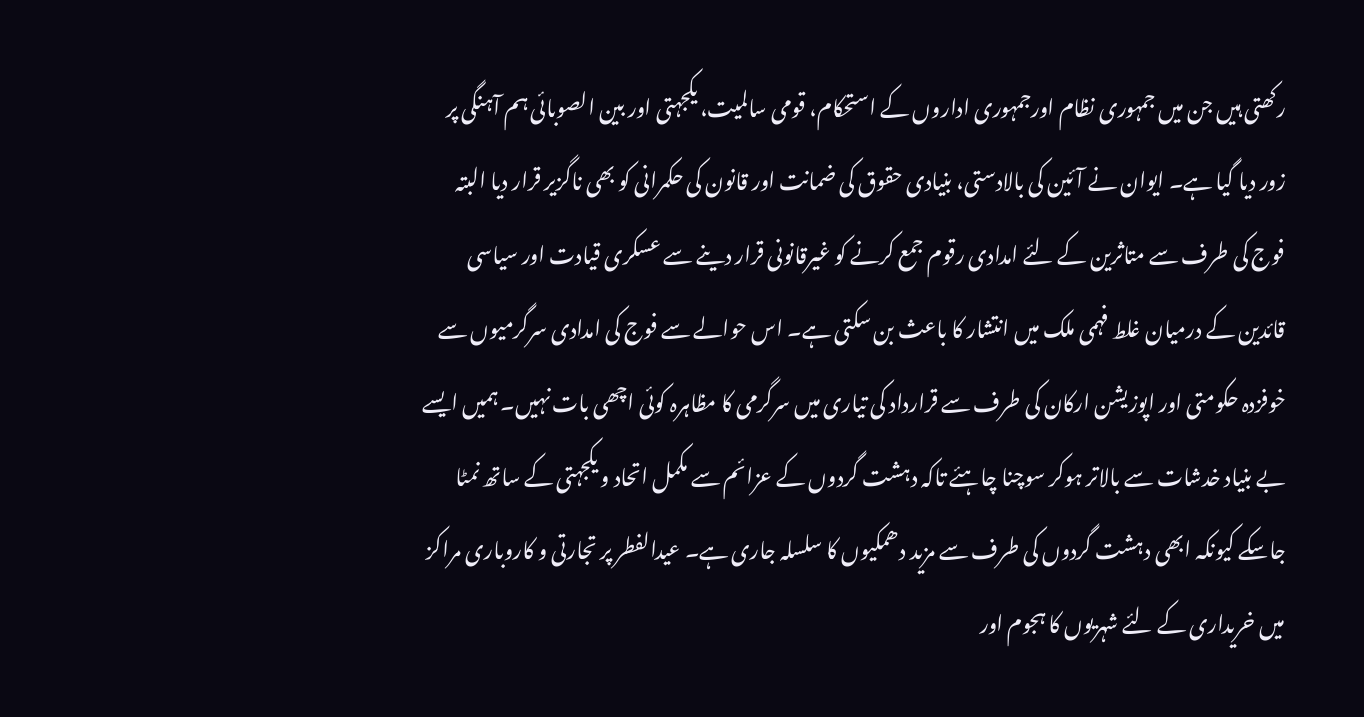رکھتی ہیں جن میں جمہوری نظام اورجمہوری اداروں کے استحکام، قومی سالمیت، یکجہتی اور بین الصوبائی ہم آہنگی پر زور دیا گیا ہے۔ ایوان نے آئین کی بالادستی، بنیادی حقوق کی ضمانت اور قانون کی حکمرانی کو بھی ناگزیر قرار دیا البتہ فوج کی طرف سے متاثرین کے لئے امدادی رقوم جمع کرنے کو غیرقانونی قرار دینے سے عسکری قیادت اور سیاسی قائدین کے درمیان غلط فہمی ملک میں انتشار کا باعث بن سکتی ہے۔ اس حوالے سے فوج کی امدادی سرگرمیوں سے خوفزدہ حکومتی اور اپوزیشن ارکان کی طرف سے قرارداد کی تیاری میں سرگرمی کا مظاہرہ کوئی اچھی بات نہیں۔ ہمیں ایسے بے بنیاد خدشات سے بالاتر ہوکر سوچنا چاہئے تاکہ دہشت گردوں کے عزائم سے مکمل اتحاد و یکجہتی کے ساتھ نمٹا جاسکے کیونکہ ابھی دہشت گردوں کی طرف سے مزید دھمکیوں کا سلسلہ جاری ہے۔ عیدالفطر پر تجارتی و کاروباری مراکز میں خریداری کے لئے شہریوں کا ہجوم اور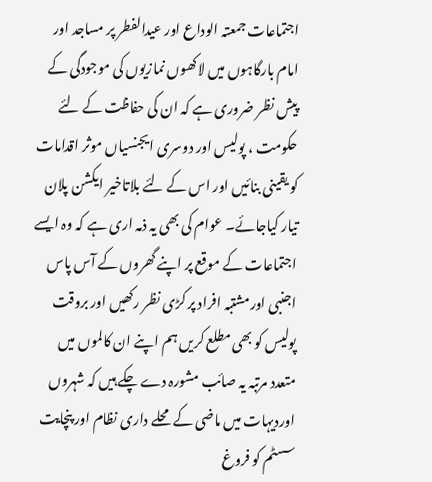اجتماعات جمعتہ الوداع اور عیدالفطر پر مساجد اور امام بارگاہوں میں لاکھوں نمازیوں کی موجودگی کے پیش نظر ضروری ہے کہ ان کی حفاظت کے لئے حکومت ، پولیس اور دوسری ایجنسیاں موثر اقدامات کو یقینی بنائیں اور اس کے لئے بلاتاخیر ایکشن پلان تیار کیاجائے۔ عوام کی بھی یہ ذمہ اری ہے کہ وہ ایسے اجتماعات کے موقع پر اپنے گھروں کے آس پاس اجنبی اورمشتبہ افراد پر کڑی نظر رکھیں اور بروقت پولیس کو بھی مطلع کریں ہم اپنے ان کالموں میں متعدد مرتبہ یہ صائب مشورہ دے چکے ہیں کہ شہروں اوردیہات میں ماضی کے محلے داری نظام اور پنچایت سسٹم کو فروغ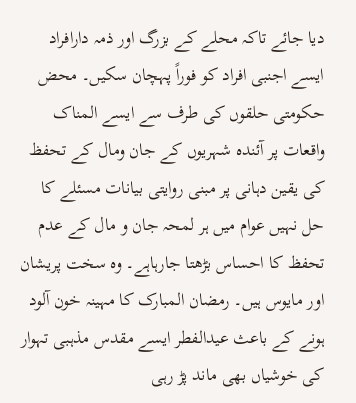دیا جائے تاکہ محلے کے بزرگ اور ذمہ دارافراد ایسے اجنبی افراد کو فوراً پہچان سکیں۔ محض حکومتی حلقوں کی طرف سے ایسے المناک واقعات پر آئندہ شہریوں کے جان ومال کے تحفظ کی یقین دہانی پر مبنی روایتی بیانات مسئلے کا حل نہیں عوام میں ہر لمحہ جان و مال کے عدم تحفظ کا احساس بڑھتا جارہاہے۔ وہ سخت پریشان اور مایوس ہیں۔ رمضان المبارک کا مہینہ خون آلود ہونے کے باعث عیدالفطر ایسے مقدس مذہبی تہوار کی خوشیاں بھی ماند پڑ رہی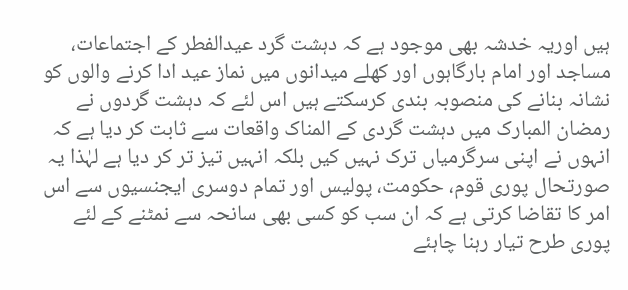ہیں اوریہ خدشہ بھی موجود ہے کہ دہشت گرد عیدالفطر کے اجتماعات، مساجد اور امام بارگاہوں اور کھلے میدانوں میں نماز عید ادا کرنے والوں کو نشانہ بنانے کی منصوبہ بندی کرسکتے ہیں اس لئے کہ دہشت گردوں نے رمضان المبارک میں دہشت گردی کے المناک واقعات سے ثابت کر دیا ہے کہ انہوں نے اپنی سرگرمیاں ترک نہیں کیں بلکہ انہیں تیز تر کر دیا ہے لہٰذا یہ صورتحال پوری قوم، حکومت، پولیس اور تمام دوسری ایجنسیوں سے اس امر کا تقاضا کرتی ہے کہ ان سب کو کسی بھی سانحہ سے نمٹنے کے لئے پوری طرح تیار رہنا چاہئے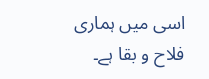اسی میں ہماری فلاح و بقا ہے۔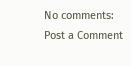No comments:
Post a Comment